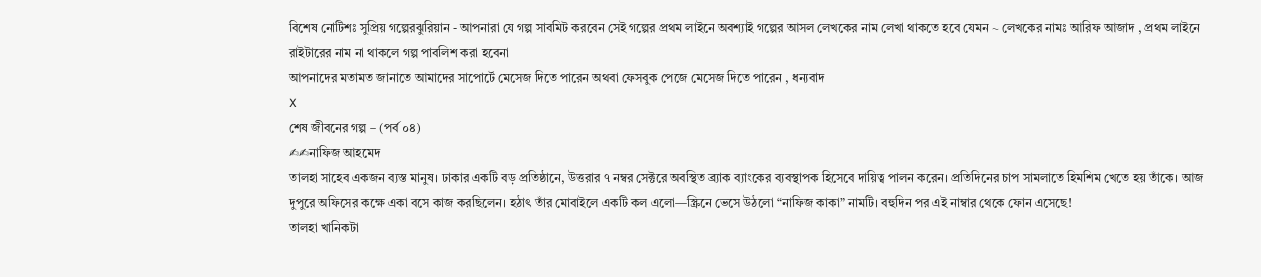বিশেষ নোটিশঃ সুপ্রিয় গল্পেরঝুরিয়ান - আপনারা যে গল্প সাবমিট করবেন সেই গল্পের প্রথম লাইনে অবশ্যাই গল্পের আসল লেখকের নাম লেখা থাকতে হবে যেমন ~ লেখকের নামঃ আরিফ আজাদ , প্রথম লাইনে রাইটারের নাম না থাকলে গল্প পাবলিশ করা হবেনা
আপনাদের মতামত জানাতে আমাদের সাপোর্টে মেসেজ দিতে পারেন অথবা ফেসবুক পেজে মেসেজ দিতে পারেন , ধন্যবাদ
X
শেষ জীবনের গল্প – (পর্ব ০৪)
✍✍নাফিজ আহমেদ
তালহা সাহেব একজন ব্যস্ত মানুষ। ঢাকার একটি বড় প্রতিষ্ঠানে, উত্তরার ৭ নম্বর সেক্টরে অবস্থিত ব্র্যাক ব্যাংকের ব্যবস্থাপক হিসেবে দায়িত্ব পালন করেন। প্রতিদিনের চাপ সামলাতে হিমশিম খেতে হয় তাঁকে। আজ দুপুরে অফিসের কক্ষে একা বসে কাজ করছিলেন। হঠাৎ তাঁর মোবাইলে একটি কল এলো—স্ক্রিনে ভেসে উঠলো “নাফিজ কাকা” নামটি। বহুদিন পর এই নাম্বার থেকে ফোন এসেছে!
তালহা খানিকটা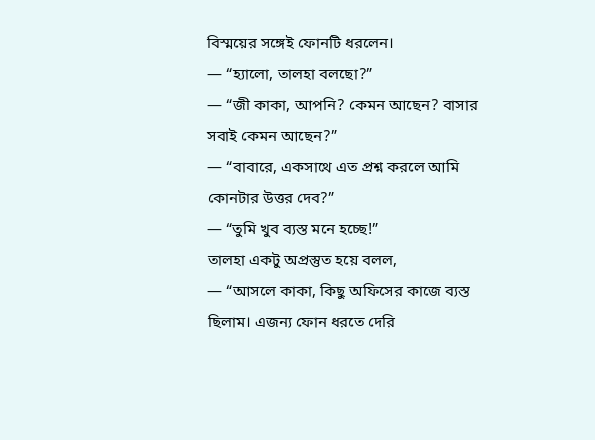বিস্ময়ের সঙ্গেই ফোনটি ধরলেন।
— “হ্যালো, তালহা বলছো?”
— “জী কাকা, আপনি? কেমন আছেন? বাসার সবাই কেমন আছেন?”
— “বাবারে, একসাথে এত প্রশ্ন করলে আমি কোনটার উত্তর দেব?”
— “তুমি খুব ব্যস্ত মনে হচ্ছে!”
তালহা একটু অপ্রস্তুত হয়ে বলল,
— “আসলে কাকা, কিছু অফিসের কাজে ব্যস্ত ছিলাম। এজন্য ফোন ধরতে দেরি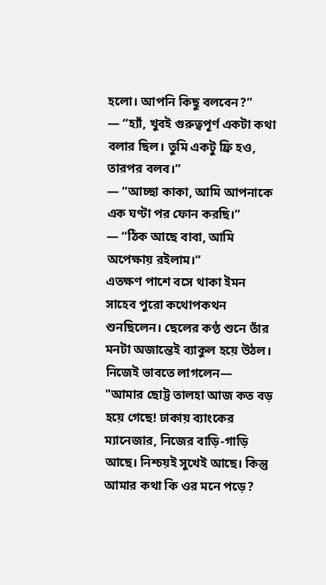হলো। আপনি কিছু বলবেন?”
— “হ্যাঁ, খুবই গুরুত্বপূর্ণ একটা কথা বলার ছিল। তুমি একটু ফ্রি হও, তারপর বলব।”
— “আচ্ছা কাকা, আমি আপনাকে এক ঘণ্টা পর ফোন করছি।”
— “ঠিক আছে বাবা, আমি অপেক্ষায় রইলাম।”
এতক্ষণ পাশে বসে থাকা ইমন সাহেব পুরো কথোপকথন শুনছিলেন। ছেলের কণ্ঠ শুনে তাঁর মনটা অজান্তেই ব্যাকুল হয়ে উঠল। নিজেই ভাবতে লাগলেন— "আমার ছোট্ট তালহা আজ কত বড় হয়ে গেছে! ঢাকায় ব্যাংকের ম্যানেজার, নিজের বাড়ি-গাড়ি আছে। নিশ্চয়ই সুখেই আছে। কিন্তু আমার কথা কি ওর মনে পড়ে?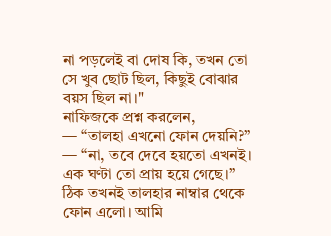না পড়লেই বা দোষ কি, তখন তো সে খুব ছোট ছিল, কিছুই বোঝার বয়স ছিল না।"
নাফিজকে প্রশ্ন করলেন,
— “তালহা এখনো ফোন দেয়নি?”
— “না, তবে দেবে হয়তো এখনই। এক ঘণ্টা তো প্রায় হয়ে গেছে।”
ঠিক তখনই তালহার নাম্বার থেকে ফোন এলো। আমি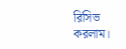রিসিভ করলাম।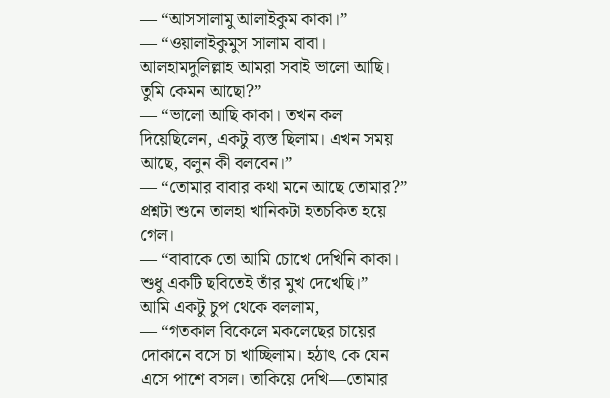— “আসসালামু আলাইকুম কাকা।”
— “ওয়ালাইকুমুস সালাম বাবা। আলহামদুলিল্লাহ আমরা সবাই ভালো আছি। তুমি কেমন আছো?”
— “ভালো আছি কাকা। তখন কল দিয়েছিলেন, একটু ব্যস্ত ছিলাম। এখন সময় আছে, বলুন কী বলবেন।”
— “তোমার বাবার কথা মনে আছে তোমার?”
প্রশ্নটা শুনে তালহা খানিকটা হতচকিত হয়ে গেল।
— “বাবাকে তো আমি চোখে দেখিনি কাকা। শুধু একটি ছবিতেই তাঁর মুখ দেখেছি।”
আমি একটু চুপ থেকে বললাম,
— “গতকাল বিকেলে মকলেছের চায়ের দোকানে বসে চা খাচ্ছিলাম। হঠাৎ কে যেন এসে পাশে বসল। তাকিয়ে দেখি—তোমার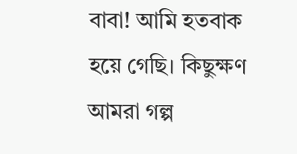বাবা! আমি হতবাক হয়ে গেছি। কিছুক্ষণ আমরা গল্প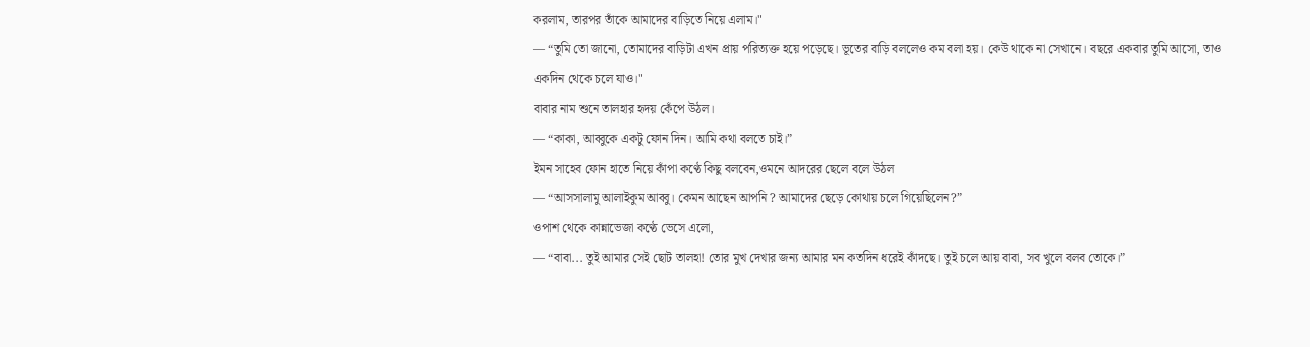করলাম, তারপর তাঁকে আমাদের বাড়িতে নিয়ে এলাম।"
— “তুমি তো জানো, তোমাদের বাড়িটা এখন প্রায় পরিত্যক্ত হয়ে পড়েছে। ভূতের বাড়ি বললেও কম বলা হয়। কেউ থাকে না সেখানে। বছরে একবার তুমি আসো, তাও একদিন থেকে চলে যাও।"
বাবার নাম শুনে তালহার হৃদয় কেঁপে উঠল।
— “কাকা, আব্বুকে একটু ফোন দিন। আমি কথা বলতে চাই।”
ইমন সাহেব ফোন হাতে নিয়ে কাঁপা কণ্ঠে কিছু বলবেন,ওমনে আদরের ছেলে বলে উঠল
— “আসসালামু আলাইকুম আব্বু। কেমন আছেন আপনি ? আমাদের ছেড়ে কোথায় চলে গিয়েছিলেন?”
ওপাশ থেকে কান্নাভেজা কণ্ঠে ভেসে এলো,
— “বাবা... তুই আমার সেই ছোট তালহা! তোর মুখ দেখার জন্য আমার মন কতদিন ধরেই কাঁদছে। তুই চলে আয় বাবা, সব খুলে বলব তোকে।”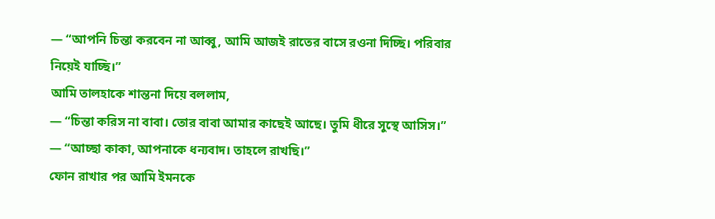— “আপনি চিন্তা করবেন না আব্বু, আমি আজই রাতের বাসে রওনা দিচ্ছি। পরিবার নিয়েই যাচ্ছি।”
আমি তালহাকে শান্তনা দিয়ে বললাম,
— “চিন্তা করিস না বাবা। তোর বাবা আমার কাছেই আছে। তুমি ধীরে সুস্থে আসিস।”
— “আচ্ছা কাকা, আপনাকে ধন্যবাদ। তাহলে রাখছি।”
ফোন রাখার পর আমি ইমনকে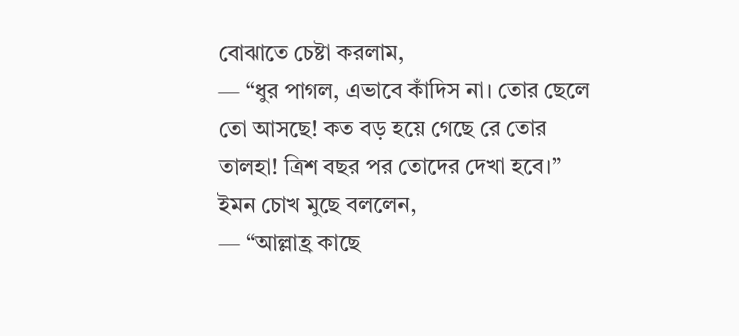বোঝাতে চেষ্টা করলাম,
— “ধুর পাগল, এভাবে কাঁদিস না। তোর ছেলে তো আসছে! কত বড় হয়ে গেছে রে তোর তালহা! ত্রিশ বছর পর তোদের দেখা হবে।”
ইমন চোখ মুছে বললেন,
— “আল্লাহ্র কাছে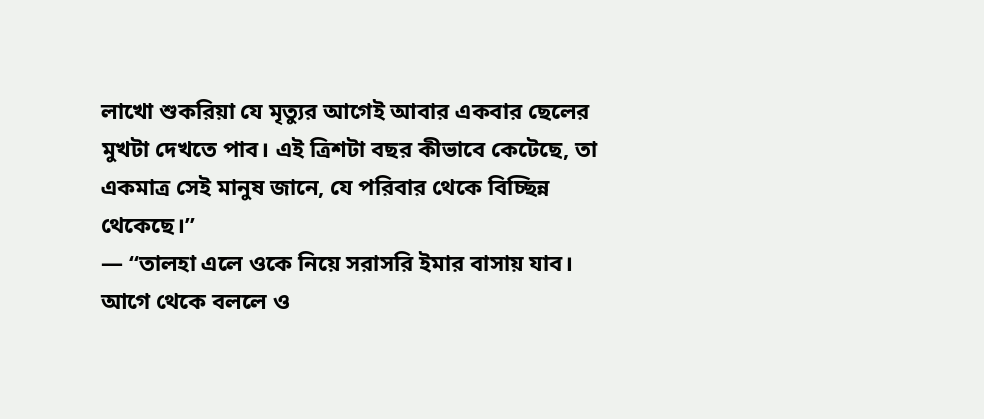লাখো শুকরিয়া যে মৃত্যুর আগেই আবার একবার ছেলের মুখটা দেখতে পাব। এই ত্রিশটা বছর কীভাবে কেটেছে, তা একমাত্র সেই মানুষ জানে, যে পরিবার থেকে বিচ্ছিন্ন থেকেছে।”
— “তালহা এলে ওকে নিয়ে সরাসরি ইমার বাসায় যাব। আগে থেকে বললে ও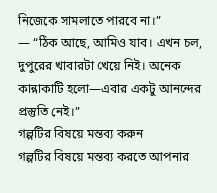নিজেকে সামলাতে পারবে না।”
— “ঠিক আছে, আমিও যাব। এখন চল, দুপুরের খাবারটা খেয়ে নিই। অনেক কান্নাকাটি হলো—এবার একটু আনন্দের প্রস্তুতি নেই।”
গল্পটির বিষয়ে মন্তব্য করুন
গল্পটির বিষয়ে মন্তব্য করতে আপনার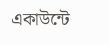একাউন্টে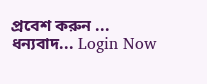প্রবেশ করুন ... ধন্যবাদ... Login Now